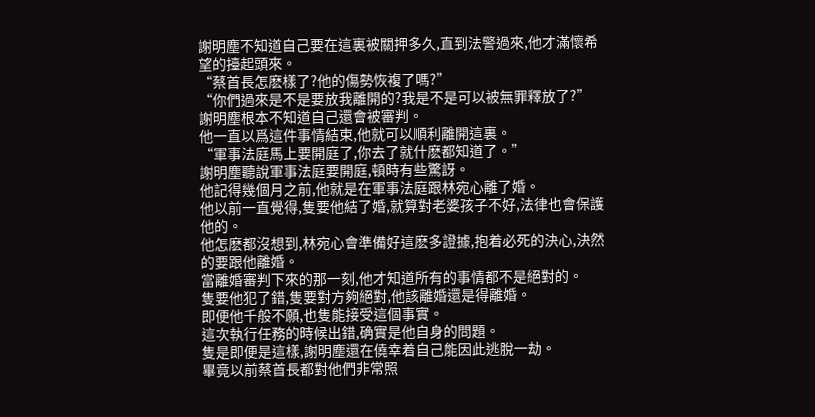謝明塵不知道自己要在這裏被關押多久,直到法警過來,他才滿懷希望的擡起頭來。
“蔡首長怎麽樣了?他的傷勢恢複了嗎?”
“你們過來是不是要放我離開的?我是不是可以被無罪釋放了?”
謝明塵根本不知道自己還會被審判。
他一直以爲這件事情結束,他就可以順利離開這裏。
“軍事法庭馬上要開庭了,你去了就什麽都知道了。”
謝明塵聽說軍事法庭要開庭,頓時有些驚訝。
他記得幾個月之前,他就是在軍事法庭跟林宛心離了婚。
他以前一直覺得,隻要他結了婚,就算對老婆孩子不好,法律也會保護他的。
他怎麽都沒想到,林宛心會準備好這麽多證據,抱着必死的決心,決然的要跟他離婚。
當離婚審判下來的那一刻,他才知道所有的事情都不是絕對的。
隻要他犯了錯,隻要對方夠絕對,他該離婚還是得離婚。
即便他千般不願,也隻能接受這個事實。
這次執行任務的時候出錯,确實是他自身的問題。
隻是即便是這樣,謝明塵還在僥幸着自己能因此逃脫一劫。
畢竟以前蔡首長都對他們非常照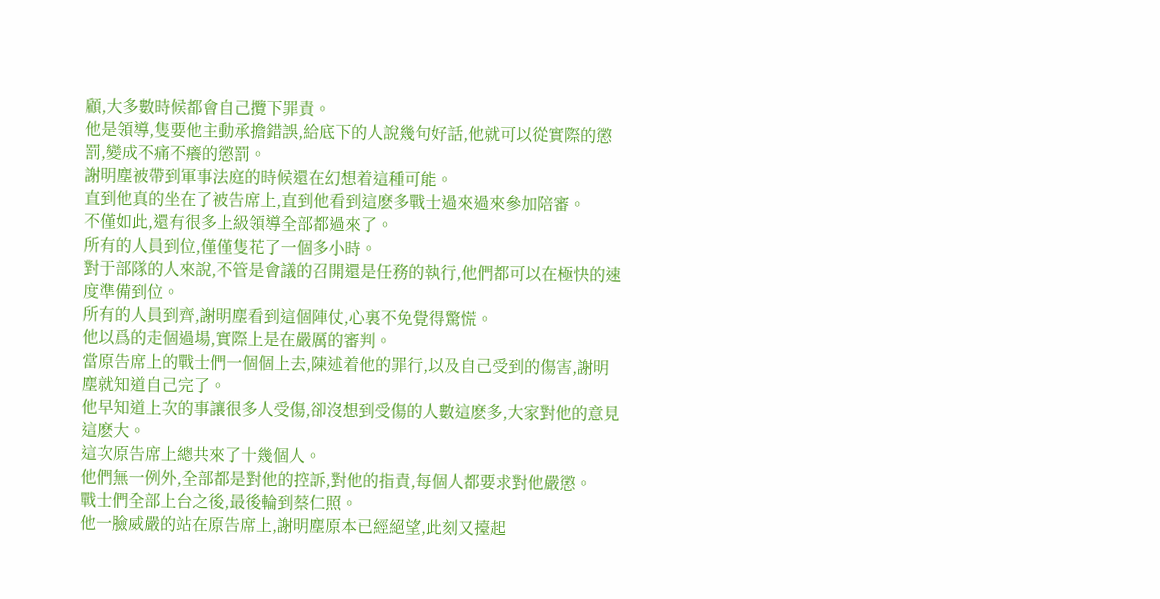顧,大多數時候都會自己攬下罪責。
他是領導,隻要他主動承擔錯誤,給底下的人說幾句好話,他就可以從實際的懲罰,變成不痛不癢的懲罰。
謝明塵被帶到軍事法庭的時候還在幻想着這種可能。
直到他真的坐在了被告席上,直到他看到這麽多戰士過來過來參加陪審。
不僅如此,還有很多上級領導全部都過來了。
所有的人員到位,僅僅隻花了一個多小時。
對于部隊的人來說,不管是會議的召開還是任務的執行,他們都可以在極快的速度準備到位。
所有的人員到齊,謝明塵看到這個陣仗,心裏不免覺得驚慌。
他以爲的走個過場,實際上是在嚴厲的審判。
當原告席上的戰士們一個個上去,陳述着他的罪行,以及自己受到的傷害,謝明塵就知道自己完了。
他早知道上次的事讓很多人受傷,卻沒想到受傷的人數這麽多,大家對他的意見這麽大。
這次原告席上總共來了十幾個人。
他們無一例外,全部都是對他的控訴,對他的指責,每個人都要求對他嚴懲。
戰士們全部上台之後,最後輪到蔡仁照。
他一臉威嚴的站在原告席上,謝明塵原本已經絕望,此刻又擡起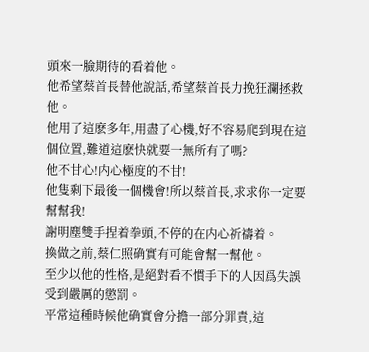頭來一臉期待的看着他。
他希望蔡首長替他說話,希望蔡首長力挽狂瀾拯救他。
他用了這麽多年,用盡了心機,好不容易爬到現在這個位置,難道這麽快就要一無所有了嗎?
他不甘心!内心極度的不甘!
他隻剩下最後一個機會!所以蔡首長,求求你一定要幫幫我!
謝明塵雙手捏着拳頭,不停的在内心祈禱着。
換做之前,蔡仁照确實有可能會幫一幫他。
至少以他的性格,是絕對看不慣手下的人因爲失誤受到嚴厲的懲罰。
平常這種時候他确實會分擔一部分罪責,這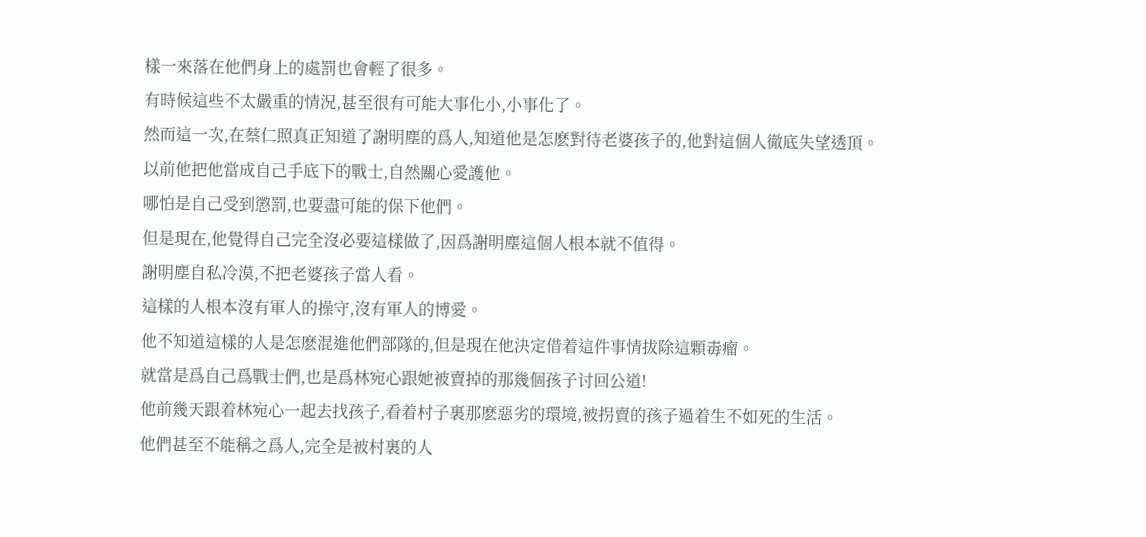樣一來落在他們身上的處罰也會輕了很多。
有時候這些不太嚴重的情況,甚至很有可能大事化小,小事化了。
然而這一次,在蔡仁照真正知道了謝明塵的爲人,知道他是怎麽對待老婆孩子的,他對這個人徹底失望透頂。
以前他把他當成自己手底下的戰士,自然關心愛護他。
哪怕是自己受到懲罰,也要盡可能的保下他們。
但是現在,他覺得自己完全沒必要這樣做了,因爲謝明塵這個人根本就不值得。
謝明塵自私冷漠,不把老婆孩子當人看。
這樣的人根本沒有軍人的操守,沒有軍人的博愛。
他不知道這樣的人是怎麽混進他們部隊的,但是現在他決定借着這件事情拔除這顆毒瘤。
就當是爲自己爲戰士們,也是爲林宛心跟她被賣掉的那幾個孩子讨回公道!
他前幾天跟着林宛心一起去找孩子,看着村子裏那麽惡劣的環境,被拐賣的孩子過着生不如死的生活。
他們甚至不能稱之爲人,完全是被村裏的人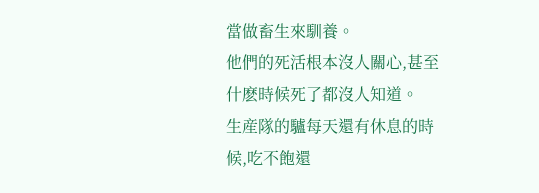當做畜生來馴養。
他們的死活根本沒人關心,甚至什麽時候死了都沒人知道。
生産隊的驢每天還有休息的時候,吃不飽還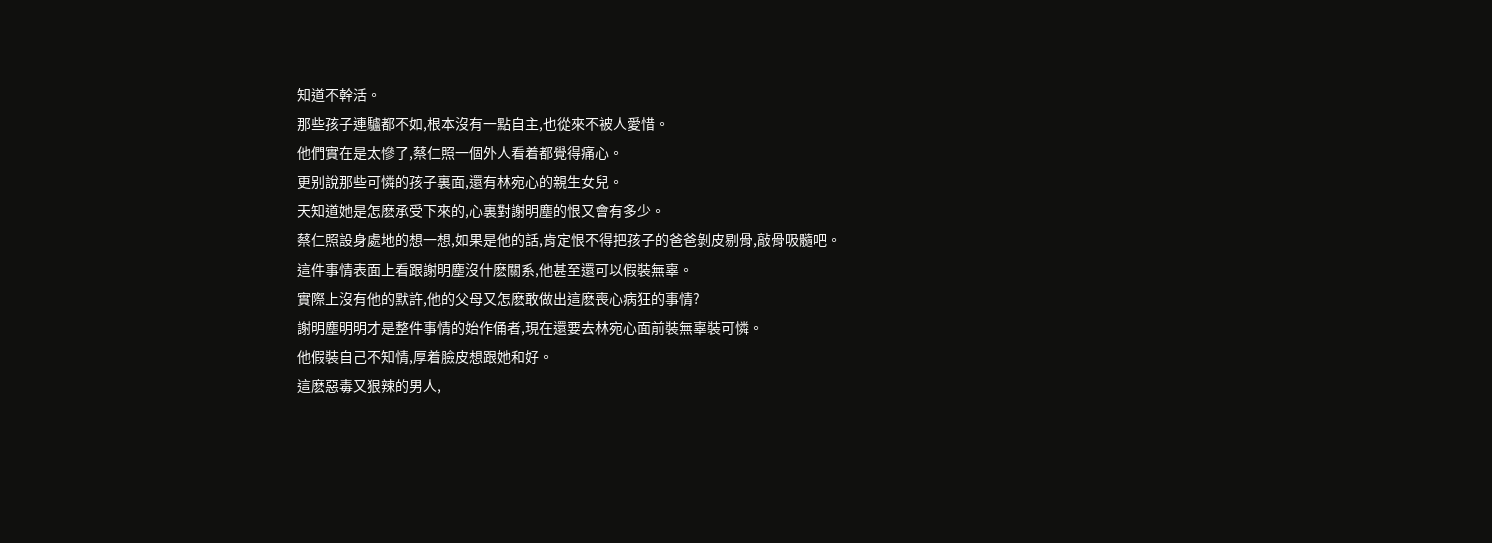知道不幹活。
那些孩子連驢都不如,根本沒有一點自主,也從來不被人愛惜。
他們實在是太慘了,蔡仁照一個外人看着都覺得痛心。
更别說那些可憐的孩子裏面,還有林宛心的親生女兒。
天知道她是怎麽承受下來的,心裏對謝明塵的恨又會有多少。
蔡仁照設身處地的想一想,如果是他的話,肯定恨不得把孩子的爸爸剝皮剔骨,敲骨吸髓吧。
這件事情表面上看跟謝明塵沒什麽關系,他甚至還可以假裝無辜。
實際上沒有他的默許,他的父母又怎麽敢做出這麽喪心病狂的事情?
謝明塵明明才是整件事情的始作俑者,現在還要去林宛心面前裝無辜裝可憐。
他假裝自己不知情,厚着臉皮想跟她和好。
這麽惡毒又狠辣的男人,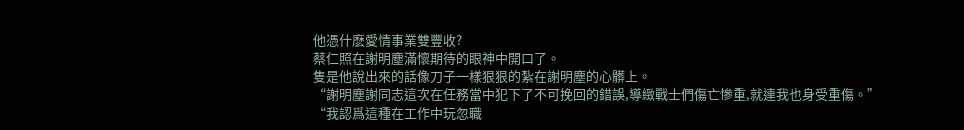他憑什麽愛情事業雙豐收?
蔡仁照在謝明塵滿懷期待的眼神中開口了。
隻是他說出來的話像刀子一樣狠狠的紮在謝明塵的心髒上。
“謝明塵謝同志這次在任務當中犯下了不可挽回的錯誤,導緻戰士們傷亡慘重,就連我也身受重傷。”
“我認爲這種在工作中玩忽職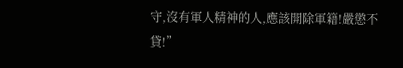守,沒有軍人精神的人,應該開除軍籍!嚴懲不貸!”